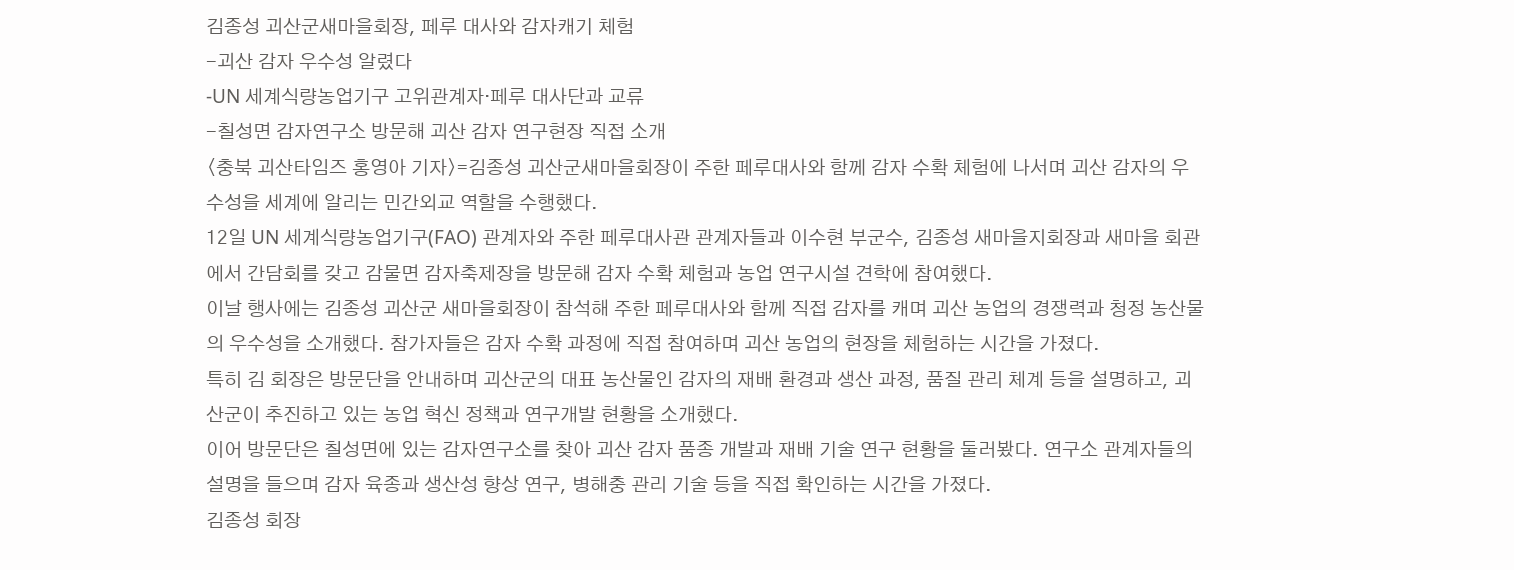김종성 괴산군새마을회장, 페루 대사와 감자캐기 체험
-괴산 감자 우수성 알렸다
-UN 세계식량농업기구 고위관계자·페루 대사단과 교류
-칠성면 감자연구소 방문해 괴산 감자 연구현장 직접 소개
〈충북 괴산타임즈 홍영아 기자〉=김종성 괴산군새마을회장이 주한 페루대사와 함께 감자 수확 체험에 나서며 괴산 감자의 우수성을 세계에 알리는 민간외교 역할을 수행했다.
12일 UN 세계식량농업기구(FAO) 관계자와 주한 페루대사관 관계자들과 이수현 부군수, 김종성 새마을지회장과 새마을 회관에서 간담회를 갖고 감물면 감자축제장을 방문해 감자 수확 체험과 농업 연구시설 견학에 참여했다.
이날 행사에는 김종성 괴산군 새마을회장이 참석해 주한 페루대사와 함께 직접 감자를 캐며 괴산 농업의 경쟁력과 청정 농산물의 우수성을 소개했다. 참가자들은 감자 수확 과정에 직접 참여하며 괴산 농업의 현장을 체험하는 시간을 가졌다.
특히 김 회장은 방문단을 안내하며 괴산군의 대표 농산물인 감자의 재배 환경과 생산 과정, 품질 관리 체계 등을 설명하고, 괴산군이 추진하고 있는 농업 혁신 정책과 연구개발 현황을 소개했다.
이어 방문단은 칠성면에 있는 감자연구소를 찾아 괴산 감자 품종 개발과 재배 기술 연구 현황을 둘러봤다. 연구소 관계자들의 설명을 들으며 감자 육종과 생산성 향상 연구, 병해충 관리 기술 등을 직접 확인하는 시간을 가졌다.
김종성 회장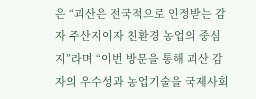은 “괴산은 전국적으로 인정받는 감자 주산지이자 친환경 농업의 중심지”라며 “이번 방문을 통해 괴산 감자의 우수성과 농업기술을 국제사회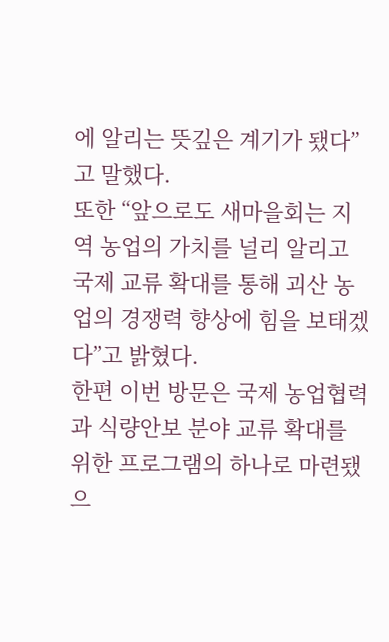에 알리는 뜻깊은 계기가 됐다”고 말했다.
또한 “앞으로도 새마을회는 지역 농업의 가치를 널리 알리고 국제 교류 확대를 통해 괴산 농업의 경쟁력 향상에 힘을 보태겠다”고 밝혔다.
한편 이번 방문은 국제 농업협력과 식량안보 분야 교류 확대를 위한 프로그램의 하나로 마련됐으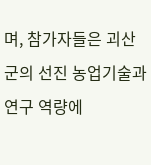며, 참가자들은 괴산군의 선진 농업기술과 연구 역량에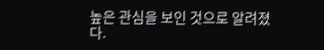높은 관심을 보인 것으로 알려졌다.